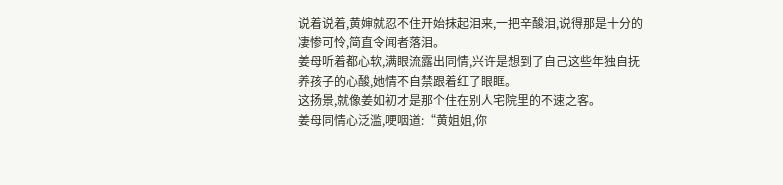说着说着,黄婶就忍不住开始抹起泪来,一把辛酸泪,说得那是十分的凄惨可怜,简直令闻者落泪。
姜母听着都心软,满眼流露出同情,兴许是想到了自己这些年独自抚养孩子的心酸,她情不自禁跟着红了眼眶。
这扬景,就像姜如初才是那个住在别人宅院里的不速之客。
姜母同情心泛滥,哽咽道:“黄姐姐,你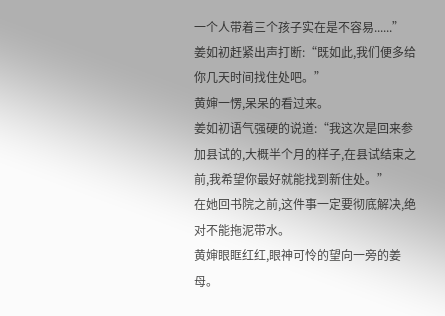一个人带着三个孩子实在是不容易......”
姜如初赶紧出声打断:“既如此,我们便多给你几天时间找住处吧。”
黄婶一愣,呆呆的看过来。
姜如初语气强硬的说道:“我这次是回来参加县试的,大概半个月的样子,在县试结束之前,我希望你最好就能找到新住处。”
在她回书院之前,这件事一定要彻底解决,绝对不能拖泥带水。
黄婶眼眶红红,眼神可怜的望向一旁的姜母。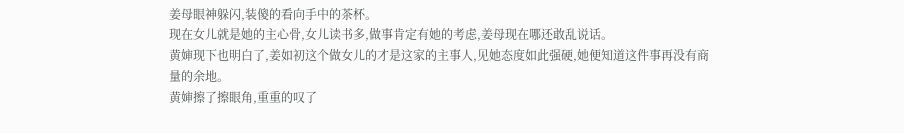姜母眼神躲闪,装傻的看向手中的茶杯。
现在女儿就是她的主心骨,女儿读书多,做事肯定有她的考虑,姜母现在哪还敢乱说话。
黄婶现下也明白了,姜如初这个做女儿的才是这家的主事人,见她态度如此强硬,她便知道这件事再没有商量的余地。
黄婶擦了擦眼角,重重的叹了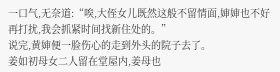一口气,无奈道:“唉,大侄女儿既然这般不留情面,婶婶也不好再打扰,我会抓紧时间找新住处的。”
说完,黄婶便一脸伤心的走到外头的院子去了。
姜如初母女二人留在堂屋内,姜母也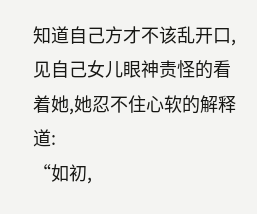知道自己方才不该乱开口,见自己女儿眼神责怪的看着她,她忍不住心软的解释道:
“如初,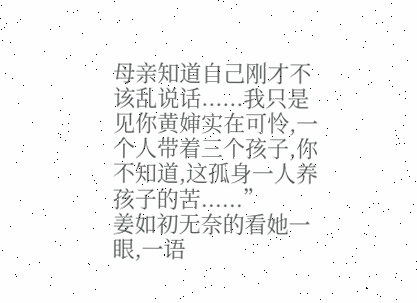母亲知道自己刚才不该乱说话......我只是见你黄婶实在可怜,一个人带着三个孩子,你不知道,这孤身一人养孩子的苦......”
姜如初无奈的看她一眼,一语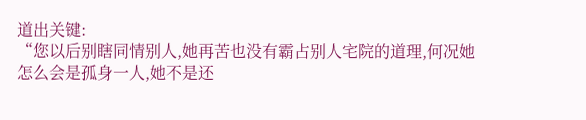道出关键:
“您以后别瞎同情别人,她再苦也没有霸占别人宅院的道理,何况她怎么会是孤身一人,她不是还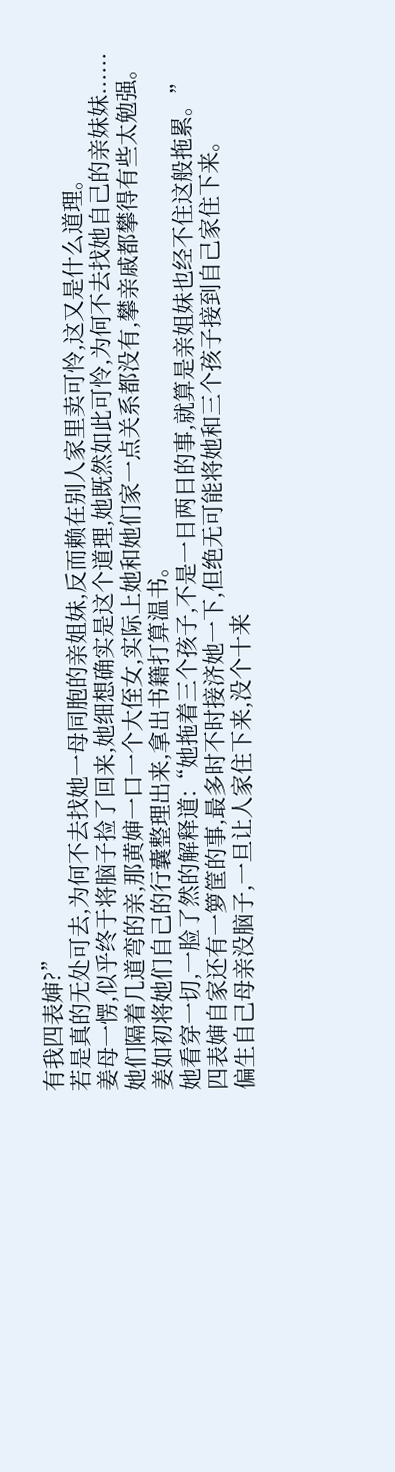有我四表婶?”
若是真的无处可去,为何不去找她一母同胞的亲姐妹,反而赖在别人家里卖可怜,这又是什么道理。
姜母一愣,似乎终于将脑子捡了回来,她细想确实是这个道理,她既然如此可怜,为何不去找她自己的亲妹妹......
她们隔着几道弯的亲,那黄婶一口一个大侄女,实际上她和她们家一点关系都没有,攀亲戚都攀得有些太勉强。
姜如初将她们自己的行囊整理出来,拿出书籍打算温书。
她看穿一切,一脸了然的解释道:“她拖着三个孩子,不是一日两日的事,就算是亲姐妹也经不住这般拖累。”
四表婶自家还有一箩筐的事,最多时不时接济她一下,但绝无可能将她和三个孩子接到自己家住下来。
偏生自己母亲没脑子,一旦让人家住下来,没个十来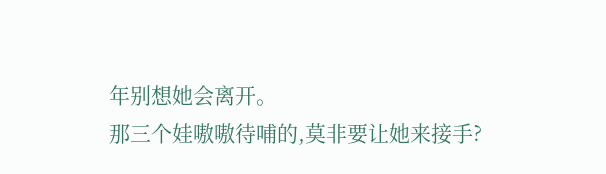年别想她会离开。
那三个娃嗷嗷待哺的,莫非要让她来接手?